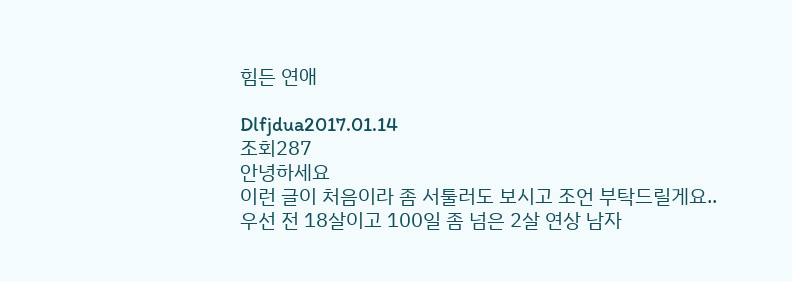힘든 연애

Dlfjdua2017.01.14
조회287
안녕하세요
이런 글이 처음이라 좀 서툴러도 보시고 조언 부탁드릴게요..
우선 전 18살이고 100일 좀 넘은 2살 연상 남자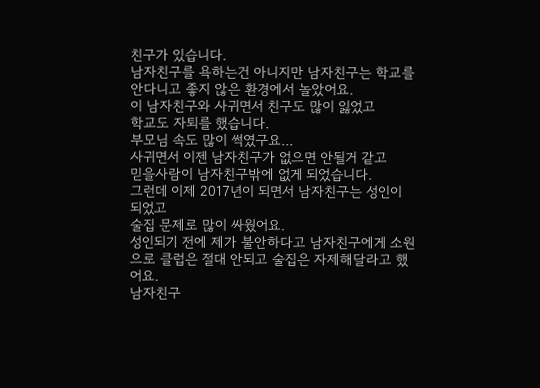친구가 있습니다.
남자친구를 욕하는건 아니지만 남자친구는 학교를 안다니고 좋지 않은 환경에서 놀았어요.
이 남자친구와 사귀면서 친구도 많이 잃었고
학교도 자퇴를 했습니다.
부모님 속도 많이 썩였구요...
사귀면서 이젠 남자친구가 없으면 안될거 같고
믿을사람이 남자친구밖에 없게 되었습니다.
그런데 이제 2017년이 되면서 남자친구는 성인이 되었고
술집 문제로 많이 싸웠어요.
성인되기 전에 제가 불안하다고 남자친구에게 소원으로 클럽은 절대 안되고 술집은 자제해달라고 했어요.
남자친구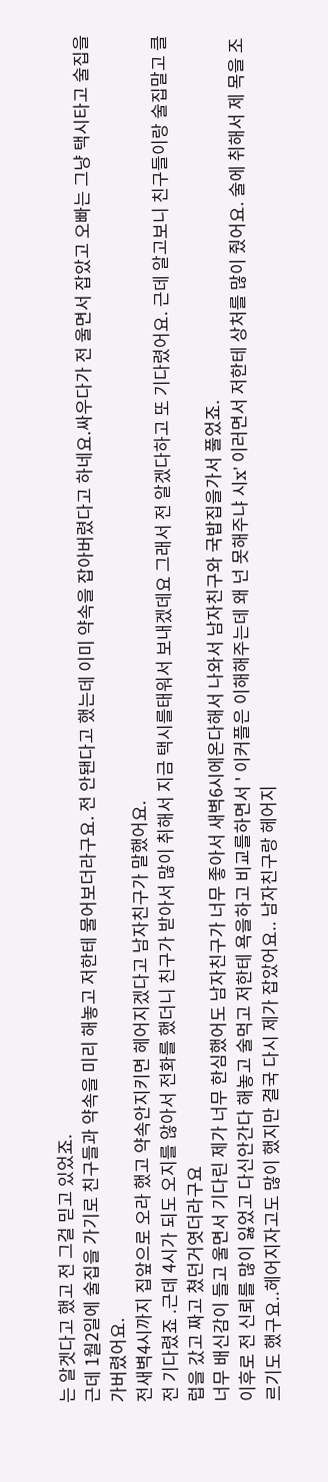는 알겟다고 했고 전 그걸 믿고 있었죠.
근데 1월2일에 술집을 가기로 친구들과 약속을 미리 해놓고 저한테 물어보더라구요. 전 안됀다고 했는데 이미 약속을 잡아버렸다고 하네요.싸우다가 전 울면서 잡았고 오빠는 그냥 택시타고 술집을 가버렸어요.
전새벽4시까지 집앞으로 오라 했고 약속안지키면 헤어지겠다고 남자친구가 말했어요.
전 기다렸죠 .근데 4시가 되도 오지를 않아서 전화를 했더니 친구가 받아서 많이 취해서 지금 택시를태워서 보내겠데요 그래서 전 알겠다하고 또 기다렸어요. 근데 알고보니 친구들이랑 술집말고 클럽을 갔고 짜고 쳤던거엿더라구요
너무 배신감이 들고 울면서 기다린 제가 너무 한심했어도 남자친구가 너무 좋아서 새벽6시에온다해서 나와서 남자친구와 국밥집을가서 풀었죠.
이후로 전 신뢰를 많이 잃었고 다신안간다 해놓고 술먹고 저한테 욕을하고 비교를하면서 ' 이커플은 이해해주는데 왜 넌 못해주냐 시x' 이러면서 저한테 상처를 많이 줬어요. 술에 취해서 제 목을 조르기도 했구요..헤어지자고도 많이 했지만 결국 다시 제가 잡았어요.. 남자친구랑 헤어지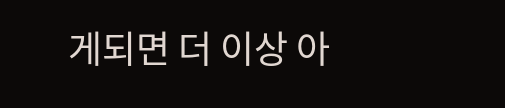게되면 더 이상 아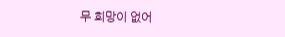무 희망이 없어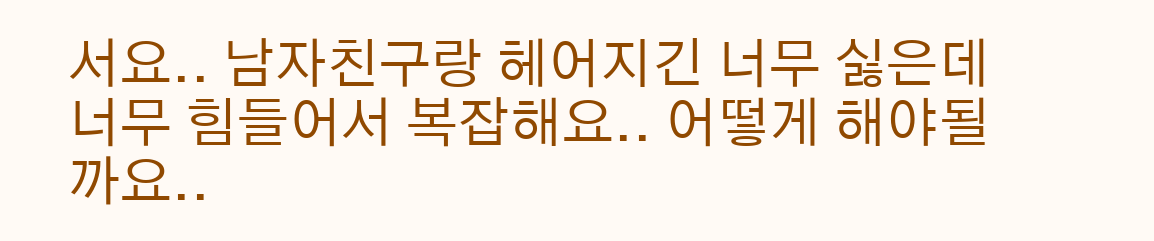서요.. 남자친구랑 헤어지긴 너무 싫은데 너무 힘들어서 복잡해요.. 어떻게 해야될까요..